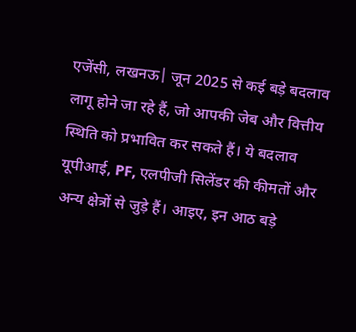एजेंसी, लखनऊ| जून 2025 से कई बड़े बदलाव लागू होने जा रहे हैं, जो आपकी जेब और वित्तीय स्थिति को प्रभावित कर सकते हैं। ये बदलाव यूपीआई, PF, एलपीजी सिलेंडर की कीमतों और अन्य क्षेत्रों से जुड़े हैं। आइए, इन आठ बड़े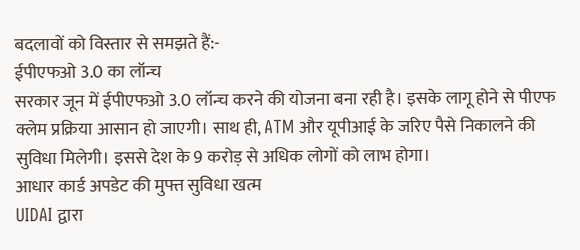बदलावों को विस्तार से समझते हैं:-
ईपीएफओ 3.0 का लॉन्च
सरकार जून में ईपीएफओ 3.0 लॉन्च करने की योजना बना रही है। इसके लागू होने से पीएफ क्लेम प्रक्रिया आसान हो जाएगी। साथ ही, ATM और यूपीआई के जरिए पैसे निकालने की सुविधा मिलेगी। इससे देश के 9 करोड़ से अधिक लोगों को लाभ होगा।
आधार कार्ड अपडेट की मुफ्त सुविधा खत्म
UIDAI द्वारा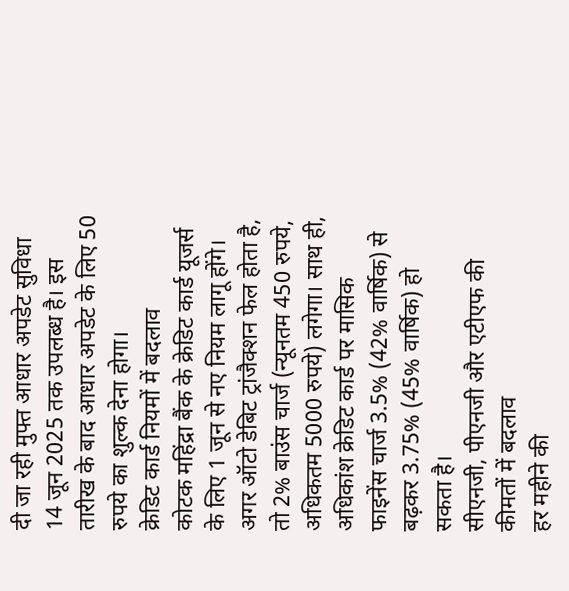दी जा रही मुफ्त आधार अपडेट सुविधा 14 जून 2025 तक उपलब्ध है। इस तारीख के बाद आधार अपडेट के लिए 50 रुपये का शुल्क देना होगा।
क्रेडिट कार्ड नियमों में बदलाव
कोटक महिंद्रा बैंक के क्रेडिट कार्ड यूजर्स के लिए 1 जून से नए नियम लागू होंगे। अगर ऑटो डेबिट ट्रांजैक्शन फेल होता है, तो 2% बाउंस चार्ज (न्यूनतम 450 रुपये, अधिकतम 5000 रुपये) लगेगा। साथ ही, अधिकांश क्रेडिट कार्ड पर मासिक फाइनेंस चार्ज 3.5% (42% वार्षिक) से बढ़कर 3.75% (45% वार्षिक) हो सकता है।
सीएनजी, पीएनजी और एटीएफ की कीमतों में बदलाव
हर महीने की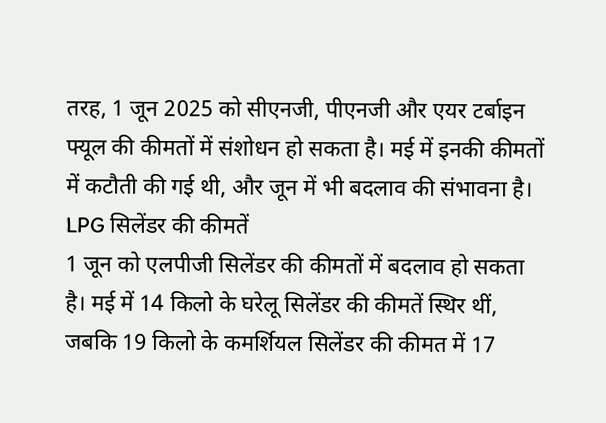तरह, 1 जून 2025 को सीएनजी, पीएनजी और एयर टर्बाइन फ्यूल की कीमतों में संशोधन हो सकता है। मई में इनकी कीमतों में कटौती की गई थी, और जून में भी बदलाव की संभावना है।
LPG सिलेंडर की कीमतें
1 जून को एलपीजी सिलेंडर की कीमतों में बदलाव हो सकता है। मई में 14 किलो के घरेलू सिलेंडर की कीमतें स्थिर थीं, जबकि 19 किलो के कमर्शियल सिलेंडर की कीमत में 17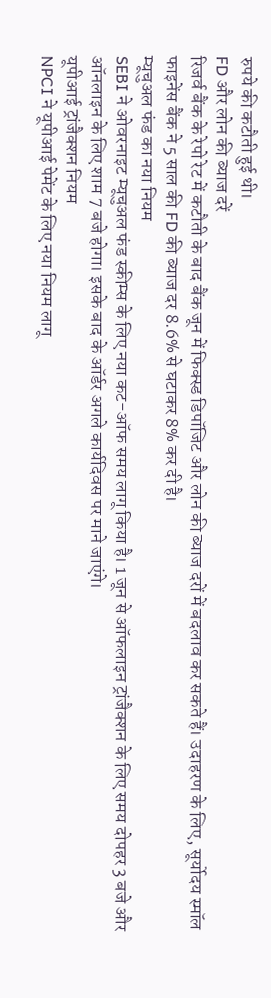रुपये की कटौती हुई थी।
FD और लोन की ब्याज दरें
रिजर्व बैंक के रेपो रेट में कटौती के बाद बैंक जून में फिक्स्ड डिपॉजिट और लोन की ब्याज दरों में बदलाव कर सकते हैं। उदाहरण के लिए, सूर्योदय स्मॉल फाइनेंस बैंक ने 5 साल की FD की ब्याज दर 8.6% से घटाकर 8% कर दी है।
म्यूचुअल फंड का नया नियम
SEBI ने ओवरनाइट म्यूचुअल फंड स्कीम्स के लिए नया कट-ऑफ समय लागू किया है। 1 जून से ऑफलाइन ट्रांजैक्शन के लिए समय दोपहर 3 बजे और ऑनलाइन के लिए शाम 7 बजे होगा। इसके बाद के ऑर्डर अगले कार्यदिवस पर माने जाएंगे।
यूपीआई ट्रांजैक्शन नियम
NPCI ने यूपीआई पेमेंट के लिए नया नियम लागू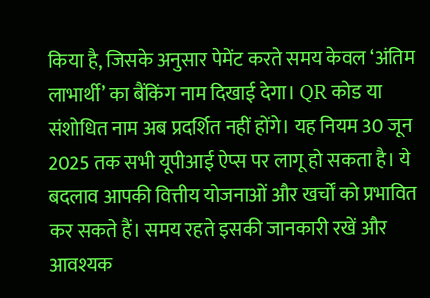किया है, जिसके अनुसार पेमेंट करते समय केवल ‘अंतिम लाभार्थी’ का बैंकिंग नाम दिखाई देगा। QR कोड या संशोधित नाम अब प्रदर्शित नहीं होंगे। यह नियम 30 जून 2025 तक सभी यूपीआई ऐप्स पर लागू हो सकता है। ये बदलाव आपकी वित्तीय योजनाओं और खर्चों को प्रभावित कर सकते हैं। समय रहते इसकी जानकारी रखें और आवश्यक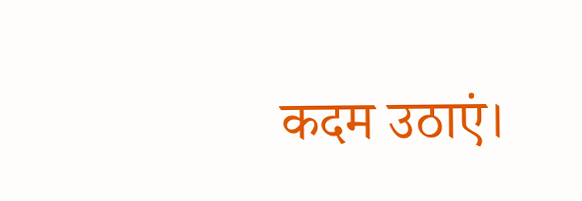कदम उठाएं।